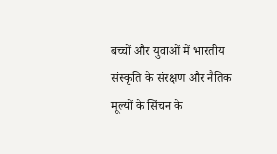बच्चों और युवाओं में भारतीय संस्कृति के संरक्षण और नैतिक मूल्यों के सिंचन के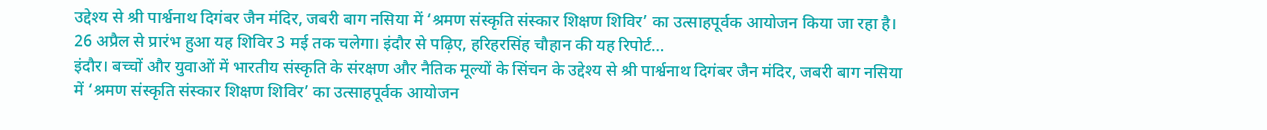उद्देश्य से श्री पार्श्वनाथ दिगंबर जैन मंदिर, जबरी बाग नसिया में ‘श्रमण संस्कृति संस्कार शिक्षण शिविर’ का उत्साहपूर्वक आयोजन किया जा रहा है। 26 अप्रैल से प्रारंभ हुआ यह शिविर 3 मई तक चलेगा। इंदौर से पढ़िए, हरिहरसिंह चौहान की यह रिपोर्ट…
इंदौर। बच्चों और युवाओं में भारतीय संस्कृति के संरक्षण और नैतिक मूल्यों के सिंचन के उद्देश्य से श्री पार्श्वनाथ दिगंबर जैन मंदिर, जबरी बाग नसिया में ‘श्रमण संस्कृति संस्कार शिक्षण शिविर’ का उत्साहपूर्वक आयोजन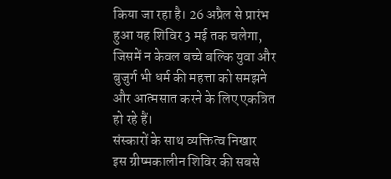किया जा रहा है। 26 अप्रैल से प्रारंभ हुआ यह शिविर 3 मई तक चलेगा, जिसमें न केवल बच्चे बल्कि युवा और बुजुर्ग भी धर्म की महत्ता को समझने और आत्मसात करने के लिए एकत्रित हो रहे हैं।
संस्कारों के साथ व्यक्तित्व निखार
इस ग्रीष्मकालीन शिविर की सबसे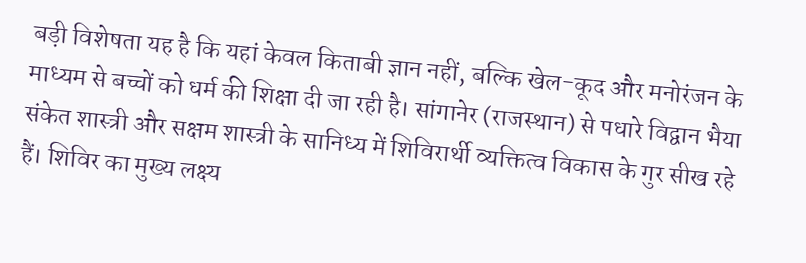बड़ी विशेषता यह है कि यहां केवल किताबी ज्ञान नहीं, बल्कि खेल-कूद और मनोरंजन के माध्यम से बच्चों को धर्म की शिक्षा दी जा रही है। सांगानेर (राजस्थान) से पधारे विद्वान भैया संकेत शास्त्री और सक्षम शास्त्री के सानिध्य में शिविरार्थी व्यक्तित्व विकास के गुर सीख रहे हैं। शिविर का मुख्य लक्ष्य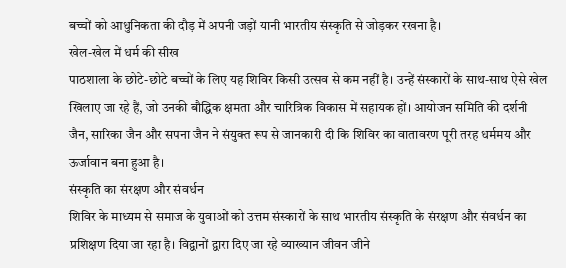बच्चों को आधुनिकता की दौड़ में अपनी जड़ों यानी भारतीय संस्कृति से जोड़कर रखना है।
खेल-खेल में धर्म की सीख
पाठशाला के छोटे-छोटे बच्चों के लिए यह शिविर किसी उत्सव से कम नहीं है। उन्हें संस्कारों के साथ-साथ ऐसे खेल खिलाए जा रहे हैं, जो उनकी बौद्धिक क्षमता और चारित्रिक विकास में सहायक हों। आयोजन समिति की दर्शनी जैन, सारिका जैन और सपना जैन ने संयुक्त रूप से जानकारी दी कि शिविर का वातावरण पूरी तरह धर्ममय और ऊर्जावान बना हुआ है।
संस्कृति का संरक्षण और संवर्धन
शिविर के माध्यम से समाज के युवाओं को उत्तम संस्कारों के साथ भारतीय संस्कृति के संरक्षण और संवर्धन का प्रशिक्षण दिया जा रहा है। विद्वानों द्वारा दिए जा रहे व्याख्यान जीवन जीने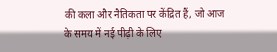की कला और नैतिकता पर केंद्रित हैं, जो आज के समय में नई पीढ़ी के लिए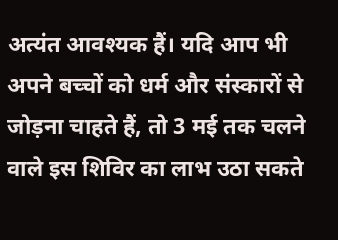अत्यंत आवश्यक हैं। यदि आप भी अपने बच्चों को धर्म और संस्कारों से जोड़ना चाहते हैं, तो 3 मई तक चलने वाले इस शिविर का लाभ उठा सकते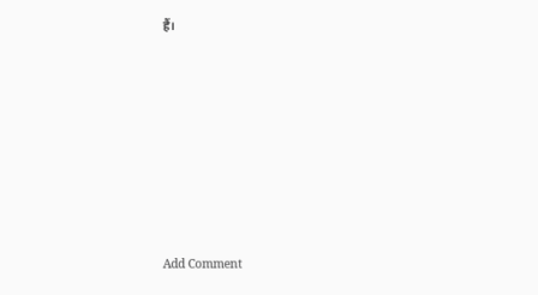हैं।













Add Comment